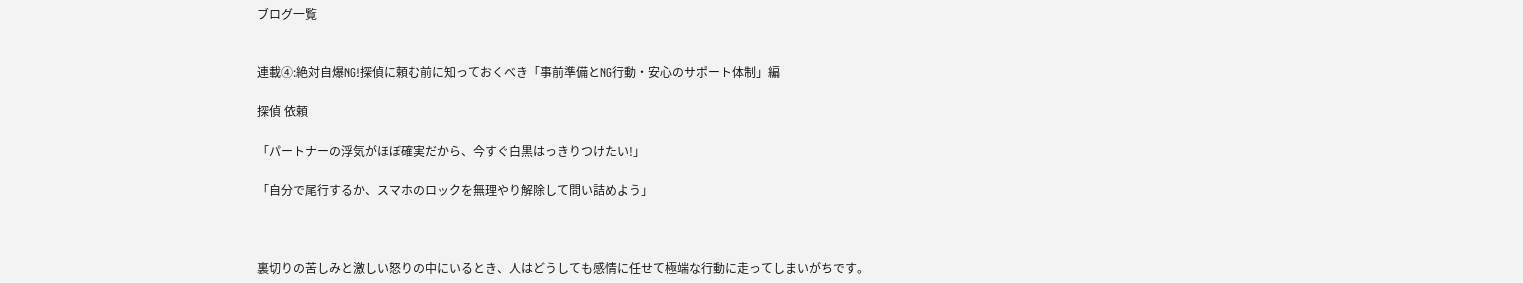ブログ一覧


連載④:絶対自爆NG!探偵に頼む前に知っておくべき「事前準備とNG行動・安心のサポート体制」編

探偵 依頼

「パートナーの浮気がほぼ確実だから、今すぐ白黒はっきりつけたい!」

「自分で尾行するか、スマホのロックを無理やり解除して問い詰めよう」



裏切りの苦しみと激しい怒りの中にいるとき、人はどうしても感情に任せて極端な行動に走ってしまいがちです。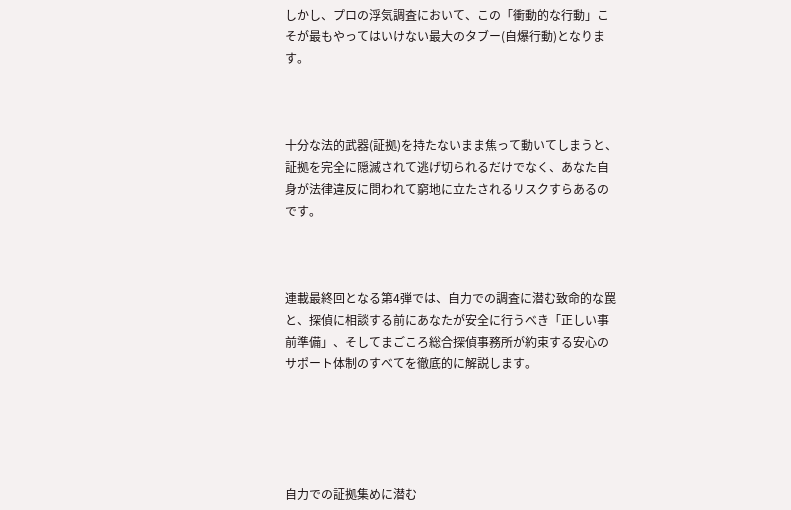しかし、プロの浮気調査において、この「衝動的な行動」こそが最もやってはいけない最大のタブー(自爆行動)となります。



十分な法的武器(証拠)を持たないまま焦って動いてしまうと、証拠を完全に隠滅されて逃げ切られるだけでなく、あなた自身が法律違反に問われて窮地に立たされるリスクすらあるのです。



連載最終回となる第4弾では、自力での調査に潜む致命的な罠と、探偵に相談する前にあなたが安全に行うべき「正しい事前準備」、そしてまごころ総合探偵事務所が約束する安心のサポート体制のすべてを徹底的に解説します。





自力での証拠集めに潜む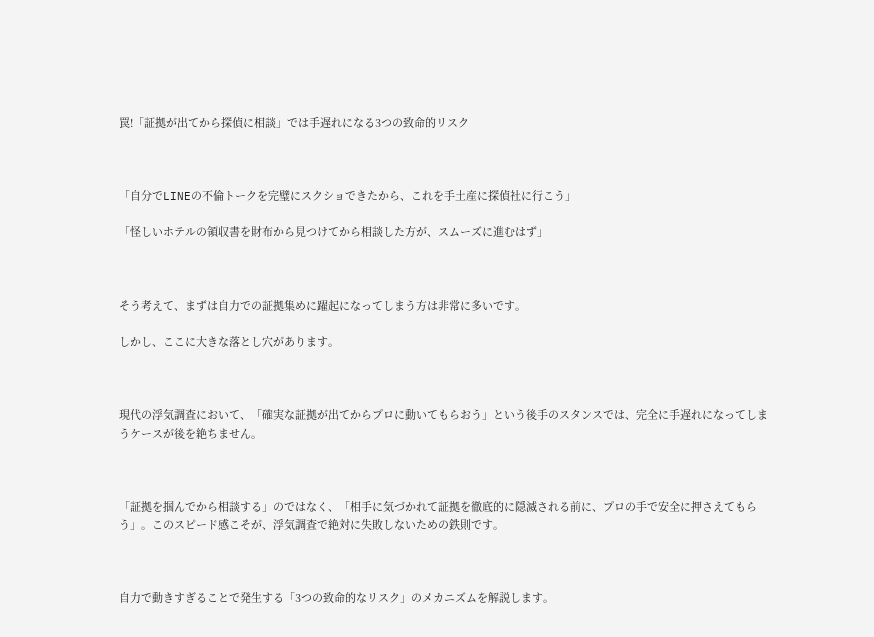罠!「証拠が出てから探偵に相談」では手遅れになる3つの致命的リスク



「自分でLINEの不倫トークを完璧にスクショできたから、これを手土産に探偵社に行こう」

「怪しいホテルの領収書を財布から見つけてから相談した方が、スムーズに進むはず」



そう考えて、まずは自力での証拠集めに躍起になってしまう方は非常に多いです。

しかし、ここに大きな落とし穴があります。



現代の浮気調査において、「確実な証拠が出てからプロに動いてもらおう」という後手のスタンスでは、完全に手遅れになってしまうケースが後を絶ちません。



「証拠を掴んでから相談する」のではなく、「相手に気づかれて証拠を徹底的に隠滅される前に、プロの手で安全に押さえてもらう」。このスピード感こそが、浮気調査で絶対に失敗しないための鉄則です。



自力で動きすぎることで発生する「3つの致命的なリスク」のメカニズムを解説します。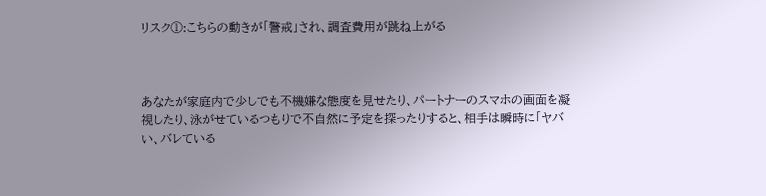リスク①:こちらの動きが「警戒」され、調査費用が跳ね上がる



あなたが家庭内で少しでも不機嫌な態度を見せたり、パートナーのスマホの画面を凝視したり、泳がせているつもりで不自然に予定を探ったりすると、相手は瞬時に「ヤバい、バレている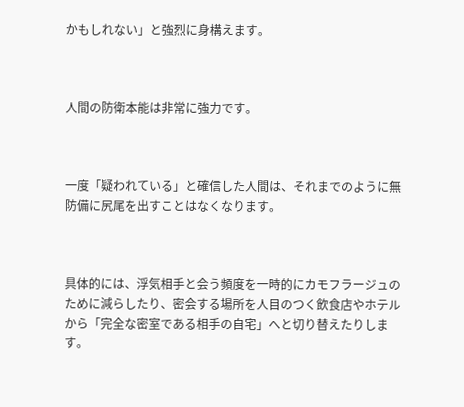かもしれない」と強烈に身構えます。



人間の防衛本能は非常に強力です。



一度「疑われている」と確信した人間は、それまでのように無防備に尻尾を出すことはなくなります。



具体的には、浮気相手と会う頻度を一時的にカモフラージュのために減らしたり、密会する場所を人目のつく飲食店やホテルから「完全な密室である相手の自宅」へと切り替えたりします。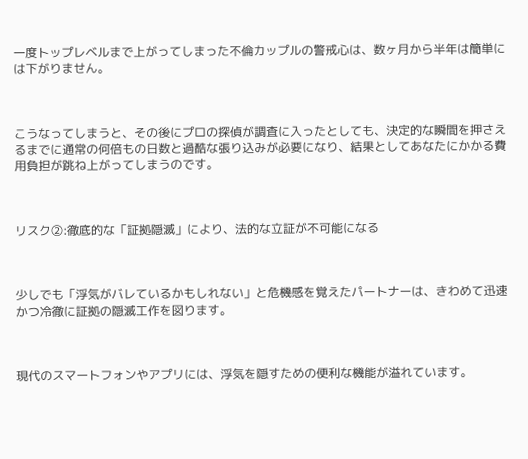一度トップレベルまで上がってしまった不倫カップルの警戒心は、数ヶ月から半年は簡単には下がりません。



こうなってしまうと、その後にプロの探偵が調査に入ったとしても、決定的な瞬間を押さえるまでに通常の何倍もの日数と過酷な張り込みが必要になり、結果としてあなたにかかる費用負担が跳ね上がってしまうのです。



リスク②:徹底的な「証拠隠滅」により、法的な立証が不可能になる



少しでも「浮気がバレているかもしれない」と危機感を覚えたパートナーは、きわめて迅速かつ冷徹に証拠の隠滅工作を図ります。



現代のスマートフォンやアプリには、浮気を隠すための便利な機能が溢れています。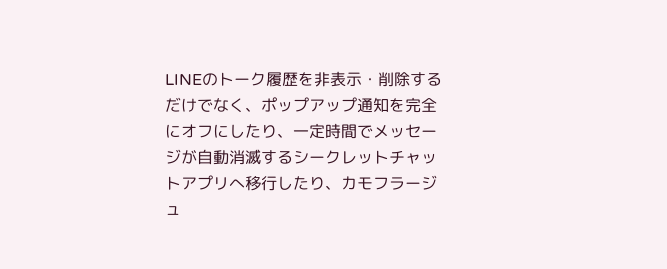LINEのトーク履歴を非表示・削除するだけでなく、ポップアップ通知を完全にオフにしたり、一定時間でメッセージが自動消滅するシークレットチャットアプリへ移行したり、カモフラージュ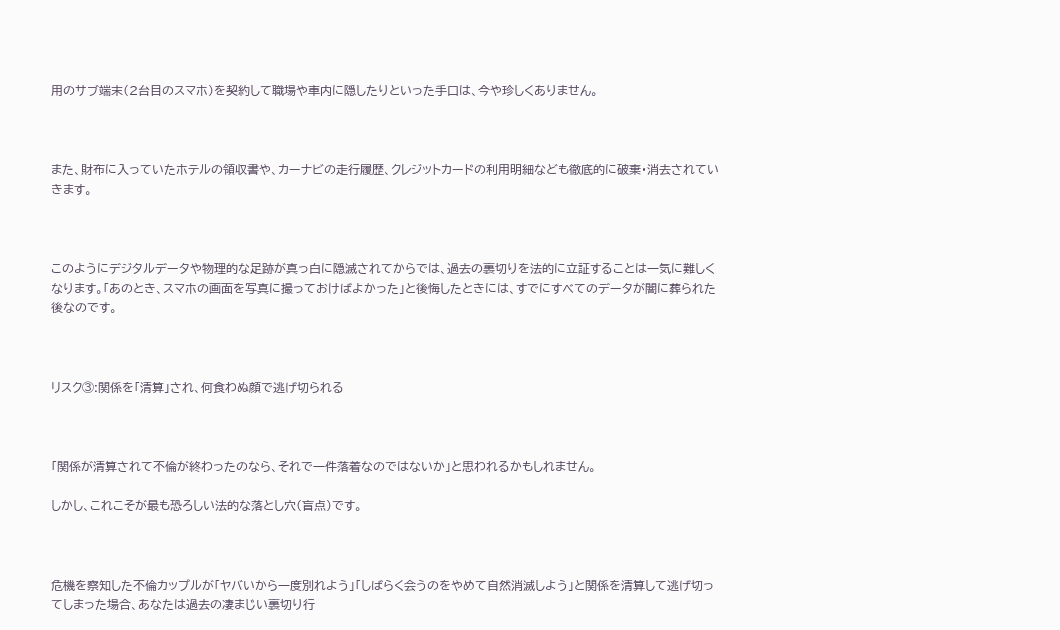用のサブ端末(2台目のスマホ)を契約して職場や車内に隠したりといった手口は、今や珍しくありません。



また、財布に入っていたホテルの領収書や、カーナビの走行履歴、クレジットカードの利用明細なども徹底的に破棄・消去されていきます。



このようにデジタルデータや物理的な足跡が真っ白に隠滅されてからでは、過去の裏切りを法的に立証することは一気に難しくなります。「あのとき、スマホの画面を写真に撮っておけばよかった」と後悔したときには、すでにすべてのデータが闇に葬られた後なのです。



リスク③:関係を「清算」され、何食わぬ顔で逃げ切られる



「関係が清算されて不倫が終わったのなら、それで一件落着なのではないか」と思われるかもしれません。

しかし、これこそが最も恐ろしい法的な落とし穴(盲点)です。



危機を察知した不倫カップルが「ヤバいから一度別れよう」「しばらく会うのをやめて自然消滅しよう」と関係を清算して逃げ切ってしまった場合、あなたは過去の凄まじい裏切り行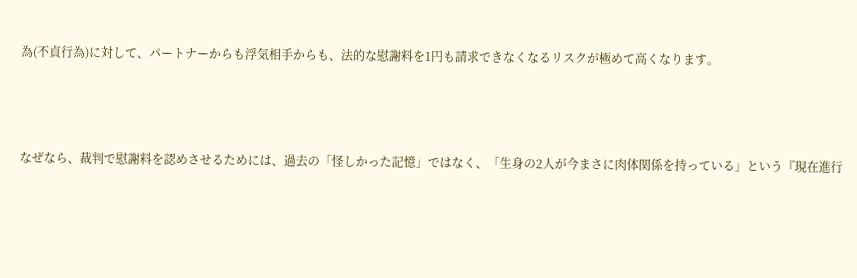為(不貞行為)に対して、パートナーからも浮気相手からも、法的な慰謝料を1円も請求できなくなるリスクが極めて高くなります。



なぜなら、裁判で慰謝料を認めさせるためには、過去の「怪しかった記憶」ではなく、「生身の2人が今まさに肉体関係を持っている」という『現在進行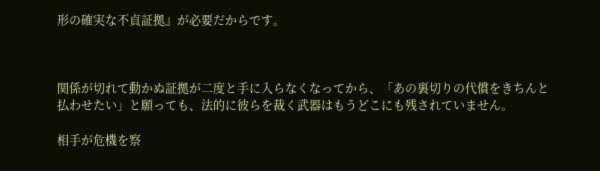形の確実な不貞証拠』が必要だからです。



関係が切れて動かぬ証拠が二度と手に入らなくなってから、「あの裏切りの代償をきちんと払わせたい」と願っても、法的に彼らを裁く武器はもうどこにも残されていません。

相手が危機を察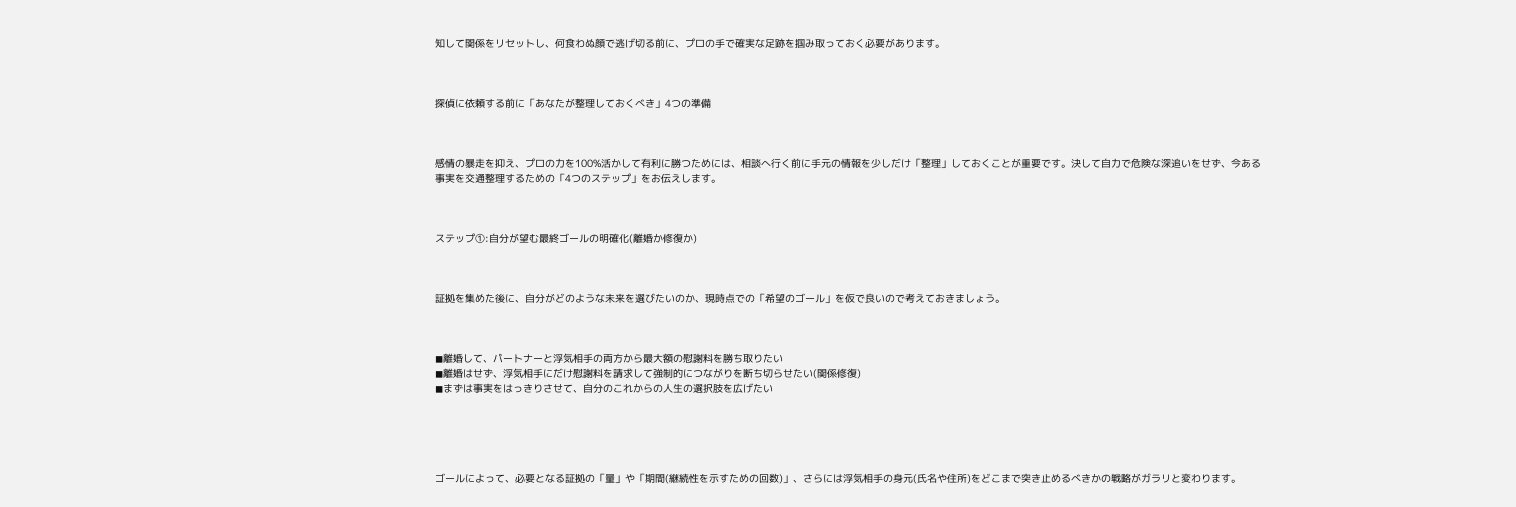知して関係をリセットし、何食わぬ顔で逃げ切る前に、プロの手で確実な足跡を掴み取っておく必要があります。



探偵に依頼する前に「あなたが整理しておくべき」4つの準備



感情の暴走を抑え、プロの力を100%活かして有利に勝つためには、相談へ行く前に手元の情報を少しだけ「整理」しておくことが重要です。決して自力で危険な深追いをせず、今ある事実を交通整理するための「4つのステップ」をお伝えします。



ステップ①:自分が望む最終ゴールの明確化(離婚か修復か)



証拠を集めた後に、自分がどのような未来を選びたいのか、現時点での「希望のゴール」を仮で良いので考えておきましょう。



◼離婚して、パートナーと浮気相手の両方から最大額の慰謝料を勝ち取りたい
◼離婚はせず、浮気相手にだけ慰謝料を請求して強制的につながりを断ち切らせたい(関係修復)
◼まずは事実をはっきりさせて、自分のこれからの人生の選択肢を広げたい





ゴールによって、必要となる証拠の「量」や「期間(継続性を示すための回数)」、さらには浮気相手の身元(氏名や住所)をどこまで突き止めるべきかの戦略がガラリと変わります。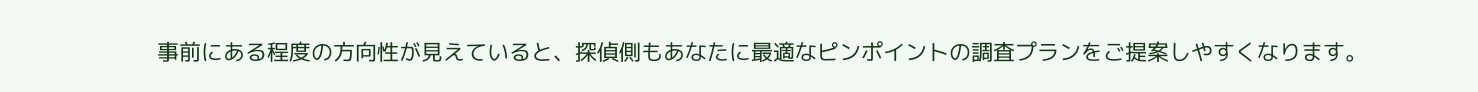事前にある程度の方向性が見えていると、探偵側もあなたに最適なピンポイントの調査プランをご提案しやすくなります。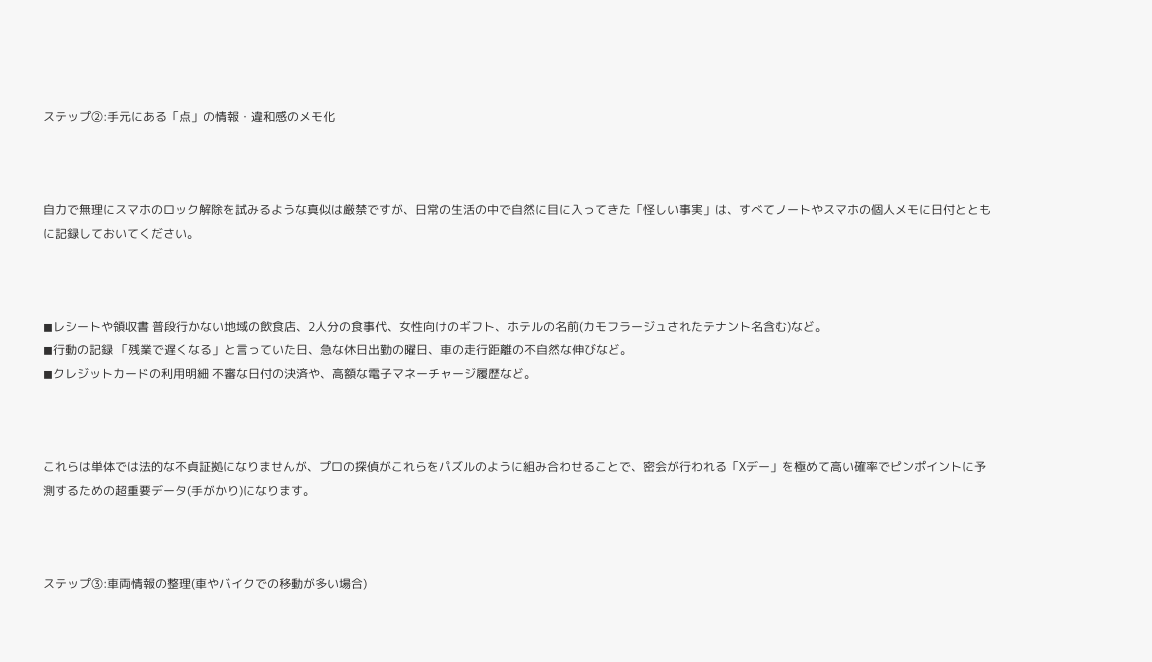ステップ②:手元にある「点」の情報・違和感のメモ化



自力で無理にスマホのロック解除を試みるような真似は厳禁ですが、日常の生活の中で自然に目に入ってきた「怪しい事実」は、すべてノートやスマホの個人メモに日付とともに記録しておいてください。



◼レシートや領収書 普段行かない地域の飲食店、2人分の食事代、女性向けのギフト、ホテルの名前(カモフラージュされたテナント名含む)など。
◼行動の記録 「残業で遅くなる」と言っていた日、急な休日出勤の曜日、車の走行距離の不自然な伸びなど。
◼クレジットカードの利用明細 不審な日付の決済や、高額な電子マネーチャージ履歴など。



これらは単体では法的な不貞証拠になりませんが、プロの探偵がこれらをパズルのように組み合わせることで、密会が行われる「Xデー」を極めて高い確率でピンポイントに予測するための超重要データ(手がかり)になります。



ステップ③:車両情報の整理(車やバイクでの移動が多い場合)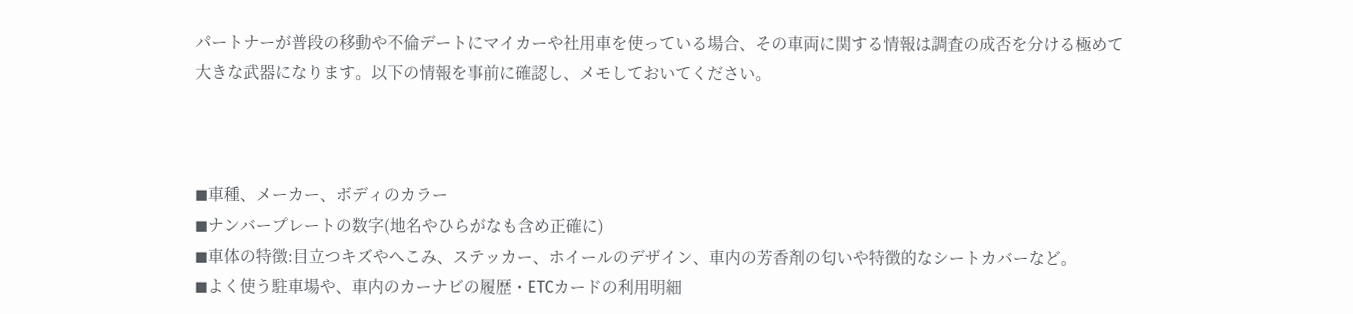パートナーが普段の移動や不倫デートにマイカーや社用車を使っている場合、その車両に関する情報は調査の成否を分ける極めて大きな武器になります。以下の情報を事前に確認し、メモしておいてください。



◼車種、メーカー、ボディのカラー
◼ナンバープレートの数字(地名やひらがなも含め正確に)
◼車体の特徴:目立つキズやへこみ、ステッカー、ホイールのデザイン、車内の芳香剤の匂いや特徴的なシートカバーなど。
◼よく使う駐車場や、車内のカーナビの履歴・ETCカードの利用明細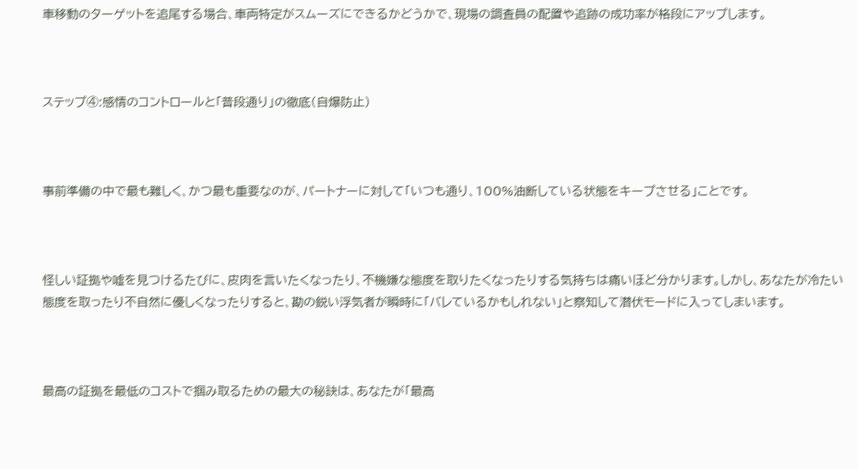車移動のターゲットを追尾する場合、車両特定がスムーズにできるかどうかで、現場の調査員の配置や追跡の成功率が格段にアップします。



ステップ④:感情のコントロールと「普段通り」の徹底(自爆防止)



事前準備の中で最も難しく、かつ最も重要なのが、パートナーに対して「いつも通り、100%油断している状態をキープさせる」ことです。



怪しい証拠や嘘を見つけるたびに、皮肉を言いたくなったり、不機嫌な態度を取りたくなったりする気持ちは痛いほど分かります。しかし、あなたが冷たい態度を取ったり不自然に優しくなったりすると、勘の鋭い浮気者が瞬時に「バレているかもしれない」と察知して潜伏モードに入ってしまいます。



最高の証拠を最低のコストで掴み取るための最大の秘訣は、あなたが「最高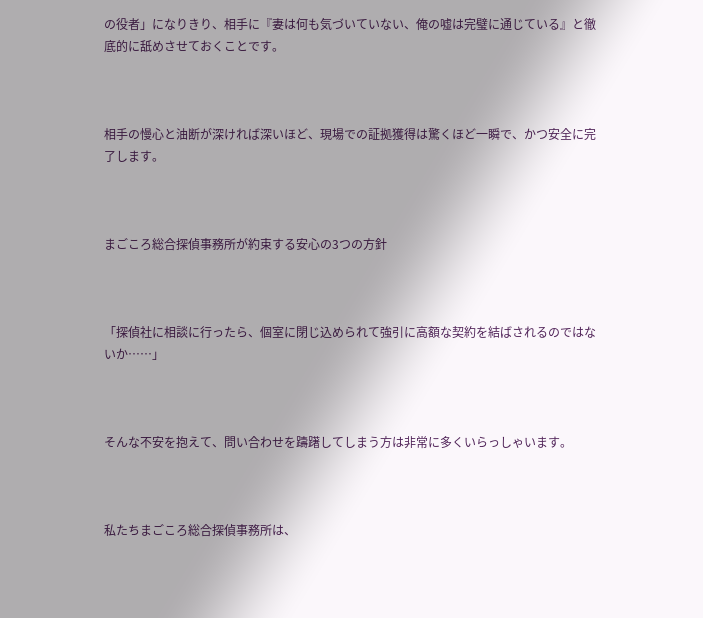の役者」になりきり、相手に『妻は何も気づいていない、俺の嘘は完璧に通じている』と徹底的に舐めさせておくことです。



相手の慢心と油断が深ければ深いほど、現場での証拠獲得は驚くほど一瞬で、かつ安全に完了します。



まごころ総合探偵事務所が約束する安心の3つの方針



「探偵社に相談に行ったら、個室に閉じ込められて強引に高額な契約を結ばされるのではないか……」



そんな不安を抱えて、問い合わせを躊躇してしまう方は非常に多くいらっしゃいます。



私たちまごころ総合探偵事務所は、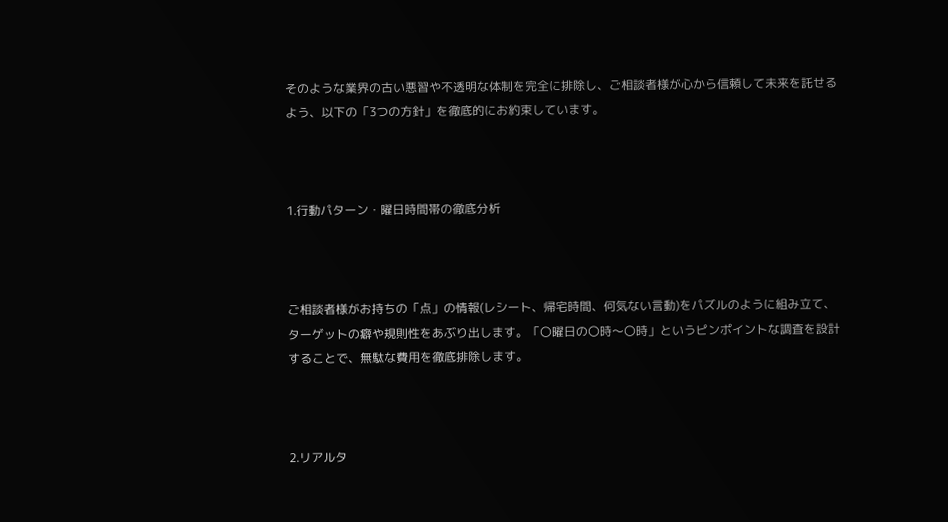そのような業界の古い悪習や不透明な体制を完全に排除し、ご相談者様が心から信頼して未来を託せるよう、以下の「3つの方針」を徹底的にお約束しています。



1.行動パターン・曜日時間帯の徹底分析



ご相談者様がお持ちの「点」の情報(レシート、帰宅時間、何気ない言動)をパズルのように組み立て、ターゲットの癖や規則性をあぶり出します。「〇曜日の〇時〜〇時」というピンポイントな調査を設計することで、無駄な費用を徹底排除します。



2.リアルタ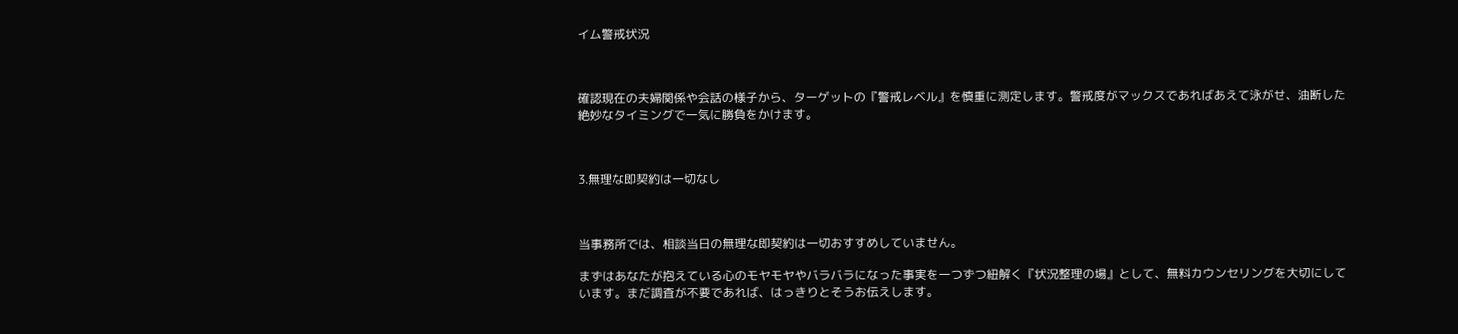イム警戒状況



確認現在の夫婦関係や会話の様子から、ターゲットの『警戒レベル』を慎重に測定します。警戒度がマックスであればあえて泳がせ、油断した絶妙なタイミングで一気に勝負をかけます。



3.無理な即契約は一切なし



当事務所では、相談当日の無理な即契約は一切おすすめしていません。

まずはあなたが抱えている心のモヤモヤやバラバラになった事実を一つずつ紐解く『状況整理の場』として、無料カウンセリングを大切にしています。まだ調査が不要であれば、はっきりとそうお伝えします。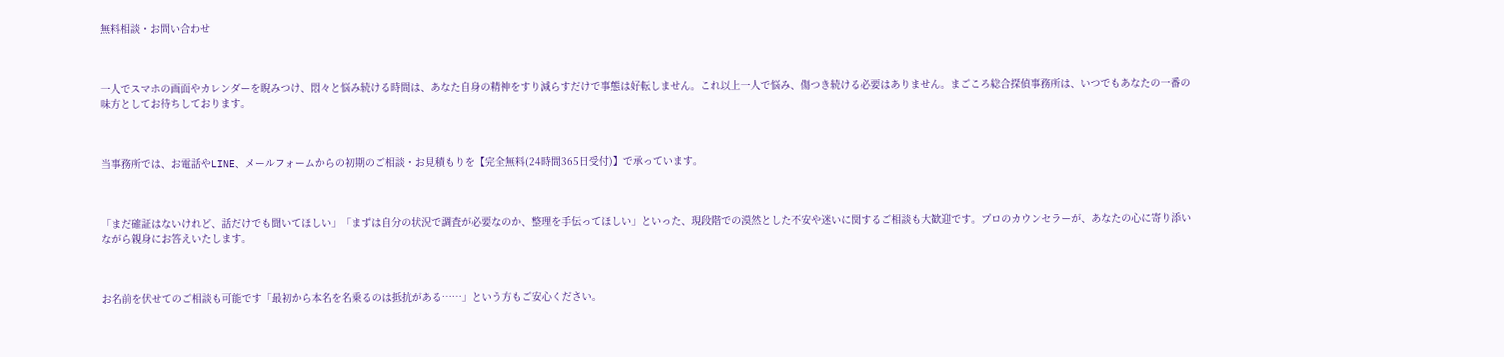無料相談・お問い合わせ



一人でスマホの画面やカレンダーを睨みつけ、悶々と悩み続ける時間は、あなた自身の精神をすり減らすだけで事態は好転しません。これ以上一人で悩み、傷つき続ける必要はありません。まごころ総合探偵事務所は、いつでもあなたの一番の味方としてお待ちしております。



当事務所では、お電話やLINE、メールフォームからの初期のご相談・お見積もりを【完全無料(24時間365日受付)】で承っています。



「まだ確証はないけれど、話だけでも聞いてほしい」「まずは自分の状況で調査が必要なのか、整理を手伝ってほしい」といった、現段階での漠然とした不安や迷いに関するご相談も大歓迎です。プロのカウンセラーが、あなたの心に寄り添いながら親身にお答えいたします。



お名前を伏せてのご相談も可能です「最初から本名を名乗るのは抵抗がある……」という方もご安心ください。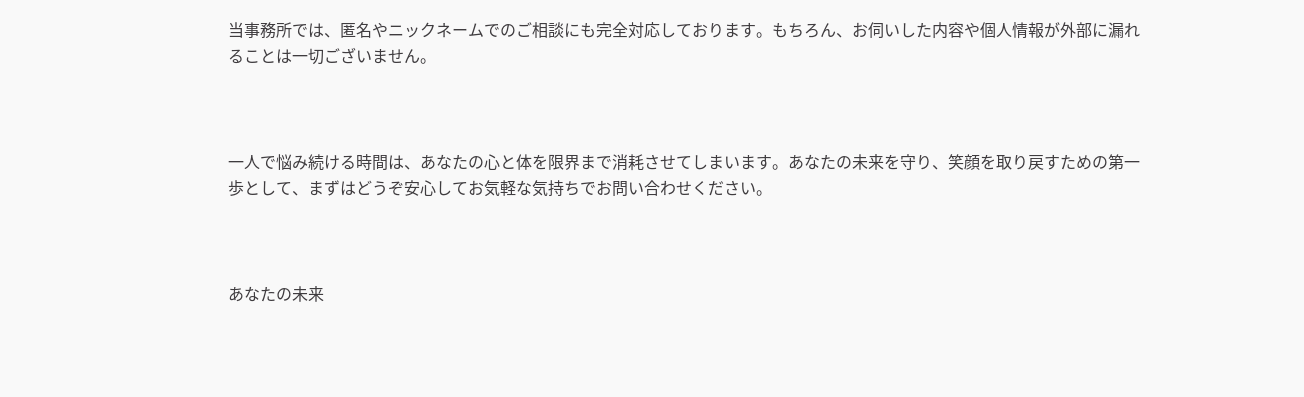当事務所では、匿名やニックネームでのご相談にも完全対応しております。もちろん、お伺いした内容や個人情報が外部に漏れることは一切ございません。



一人で悩み続ける時間は、あなたの心と体を限界まで消耗させてしまいます。あなたの未来を守り、笑顔を取り戻すための第一歩として、まずはどうぞ安心してお気軽な気持ちでお問い合わせください。



あなたの未来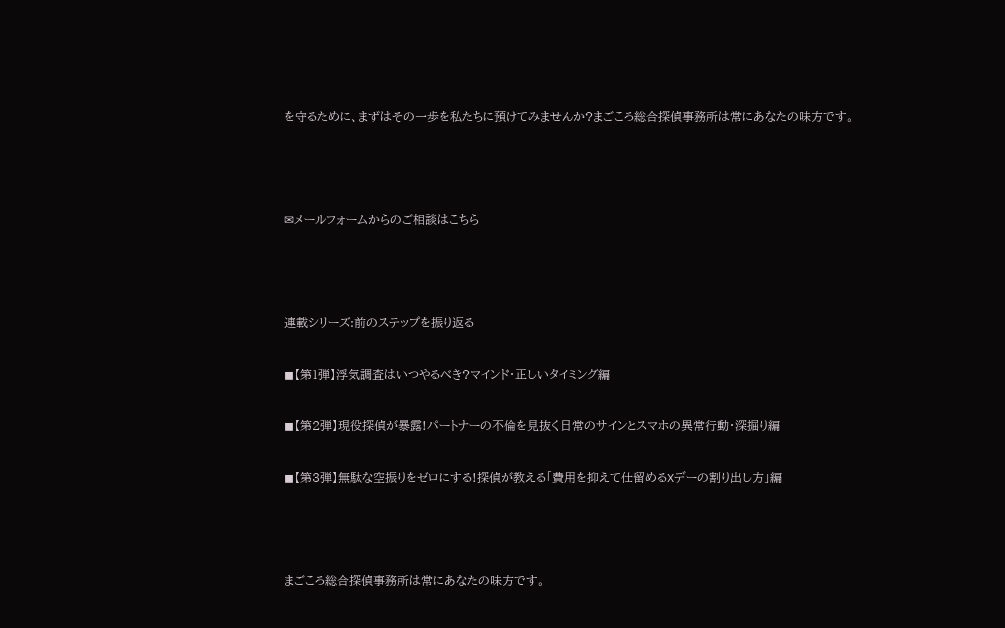を守るために、まずはその一歩を私たちに預けてみませんか?まごころ総合探偵事務所は常にあなたの味方です。



✉メールフォームからのご相談はこちら



連載シリーズ:前のステップを振り返る

◼【第1弾】浮気調査はいつやるべき?マインド・正しいタイミング編

◼【第2弾】現役探偵が暴露!パートナーの不倫を見抜く日常のサインとスマホの異常行動・深掘り編

◼【第3弾】無駄な空振りをゼロにする!探偵が教える「費用を抑えて仕留めるXデーの割り出し方」編



まごころ総合探偵事務所は常にあなたの味方です。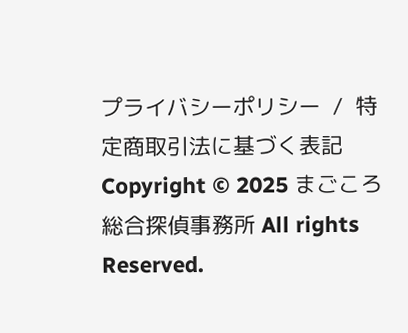プライバシーポリシー  /  特定商取引法に基づく表記      Copyright © 2025 まごころ総合探偵事務所 All rights Reserved.